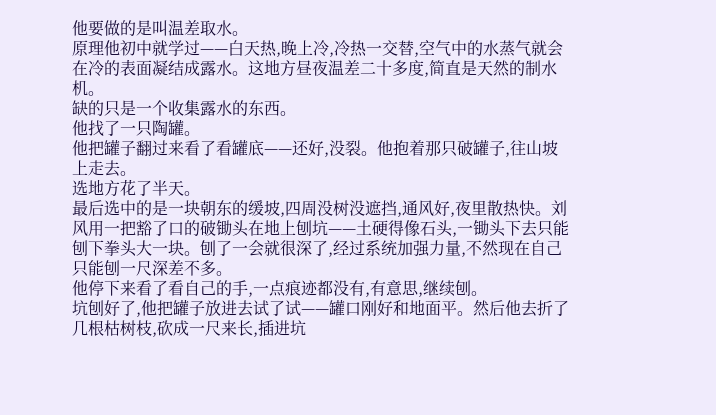他要做的是叫温差取水。
原理他初中就学过——白天热,晚上冷,冷热一交替,空气中的水蒸气就会在冷的表面凝结成露水。这地方昼夜温差二十多度,简直是天然的制水机。
缺的只是一个收集露水的东西。
他找了一只陶罐。
他把罐子翻过来看了看罐底——还好,没裂。他抱着那只破罐子,往山坡上走去。
选地方花了半天。
最后选中的是一块朝东的缓坡,四周没树没遮挡,通风好,夜里散热快。刘风用一把豁了口的破锄头在地上刨坑——土硬得像石头,一锄头下去只能刨下拳头大一块。刨了一会就很深了,经过系统加强力量,不然现在自己只能刨一尺深差不多。
他停下来看了看自己的手,一点痕迹都没有,有意思,继续刨。
坑刨好了,他把罐子放进去试了试——罐口刚好和地面平。然后他去折了几根枯树枝,砍成一尺来长,插进坑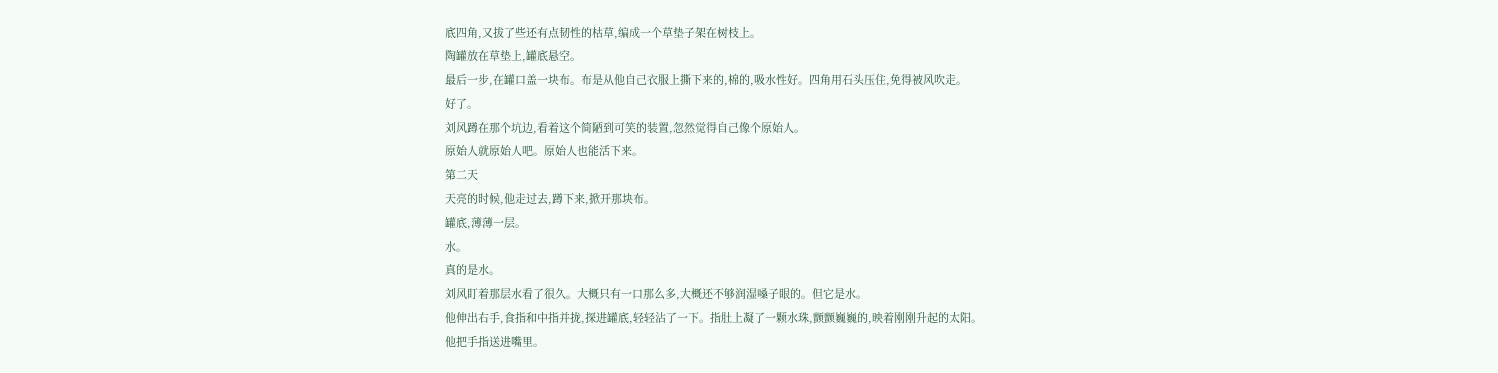底四角,又拔了些还有点韧性的枯草,编成一个草垫子架在树枝上。
陶罐放在草垫上,罐底悬空。
最后一步,在罐口盖一块布。布是从他自己衣服上撕下来的,棉的,吸水性好。四角用石头压住,免得被风吹走。
好了。
刘风蹲在那个坑边,看着这个简陋到可笑的装置,忽然觉得自己像个原始人。
原始人就原始人吧。原始人也能活下来。
第二天
天亮的时候,他走过去,蹲下来,掀开那块布。
罐底,薄薄一层。
水。
真的是水。
刘风盯着那层水看了很久。大概只有一口那么多,大概还不够润湿嗓子眼的。但它是水。
他伸出右手,食指和中指并拢,探进罐底,轻轻沾了一下。指肚上凝了一颗水珠,颤颤巍巍的,映着刚刚升起的太阳。
他把手指送进嘴里。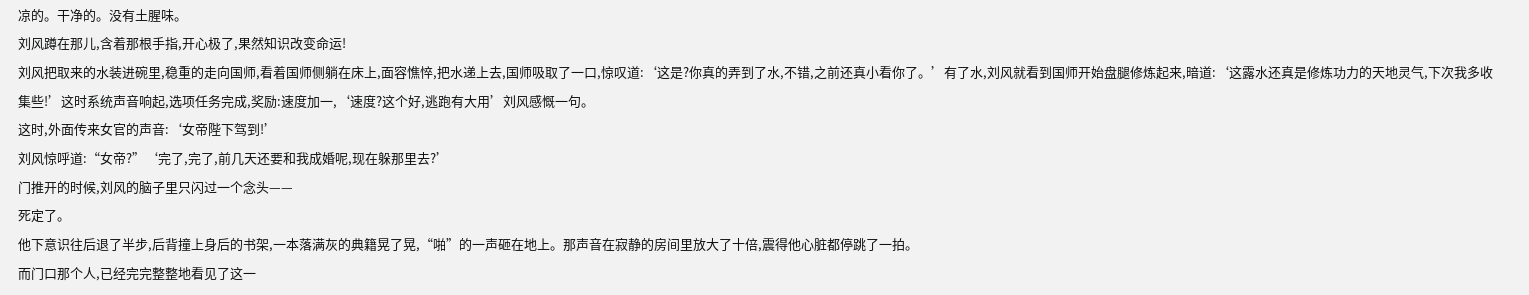凉的。干净的。没有土腥味。
刘风蹲在那儿,含着那根手指,开心极了,果然知识改变命运!
刘风把取来的水装进碗里,稳重的走向国师,看着国师侧躺在床上,面容憔悴,把水递上去,国师吸取了一口,惊叹道:‘这是?你真的弄到了水,不错,之前还真小看你了。’有了水,刘风就看到国师开始盘腿修炼起来,暗道:‘这露水还真是修炼功力的天地灵气,下次我多收集些!’这时系统声音响起,选项任务完成,奖励:速度加一,‘速度?这个好,逃跑有大用’刘风感慨一句。
这时,外面传来女官的声音:‘女帝陛下驾到!’
刘风惊呼道:“女帝?”‘完了,完了,前几天还要和我成婚呢,现在躲那里去?’
门推开的时候,刘风的脑子里只闪过一个念头——
死定了。
他下意识往后退了半步,后背撞上身后的书架,一本落满灰的典籍晃了晃,“啪”的一声砸在地上。那声音在寂静的房间里放大了十倍,震得他心脏都停跳了一拍。
而门口那个人,已经完完整整地看见了这一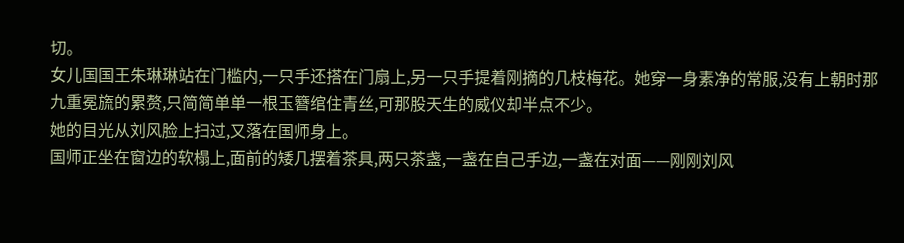切。
女儿国国王朱琳琳站在门槛内,一只手还搭在门扇上,另一只手提着刚摘的几枝梅花。她穿一身素净的常服,没有上朝时那九重冕旒的累赘,只简简单单一根玉簪绾住青丝,可那股天生的威仪却半点不少。
她的目光从刘风脸上扫过,又落在国师身上。
国师正坐在窗边的软榻上,面前的矮几摆着茶具,两只茶盏,一盏在自己手边,一盏在对面——刚刚刘风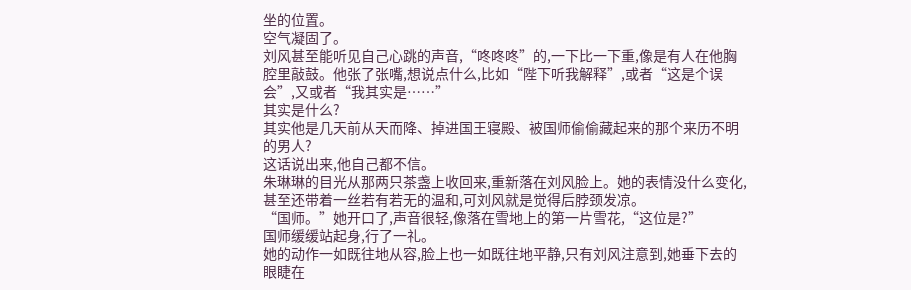坐的位置。
空气凝固了。
刘风甚至能听见自己心跳的声音,“咚咚咚”的,一下比一下重,像是有人在他胸腔里敲鼓。他张了张嘴,想说点什么,比如“陛下听我解释”,或者“这是个误会”,又或者“我其实是……”
其实是什么?
其实他是几天前从天而降、掉进国王寝殿、被国师偷偷藏起来的那个来历不明的男人?
这话说出来,他自己都不信。
朱琳琳的目光从那两只茶盏上收回来,重新落在刘风脸上。她的表情没什么变化,甚至还带着一丝若有若无的温和,可刘风就是觉得后脖颈发凉。
“国师。”她开口了,声音很轻,像落在雪地上的第一片雪花,“这位是?”
国师缓缓站起身,行了一礼。
她的动作一如既往地从容,脸上也一如既往地平静,只有刘风注意到,她垂下去的眼睫在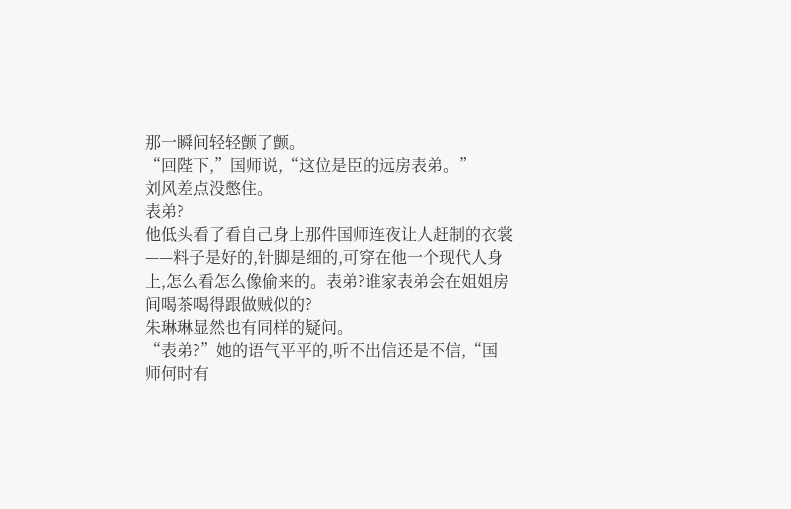那一瞬间轻轻颤了颤。
“回陛下,”国师说,“这位是臣的远房表弟。”
刘风差点没憋住。
表弟?
他低头看了看自己身上那件国师连夜让人赶制的衣裳——料子是好的,针脚是细的,可穿在他一个现代人身上,怎么看怎么像偷来的。表弟?谁家表弟会在姐姐房间喝茶喝得跟做贼似的?
朱琳琳显然也有同样的疑问。
“表弟?”她的语气平平的,听不出信还是不信,“国师何时有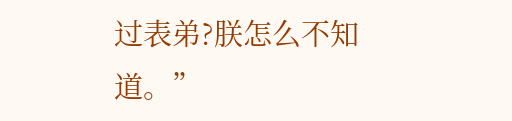过表弟?朕怎么不知道。”